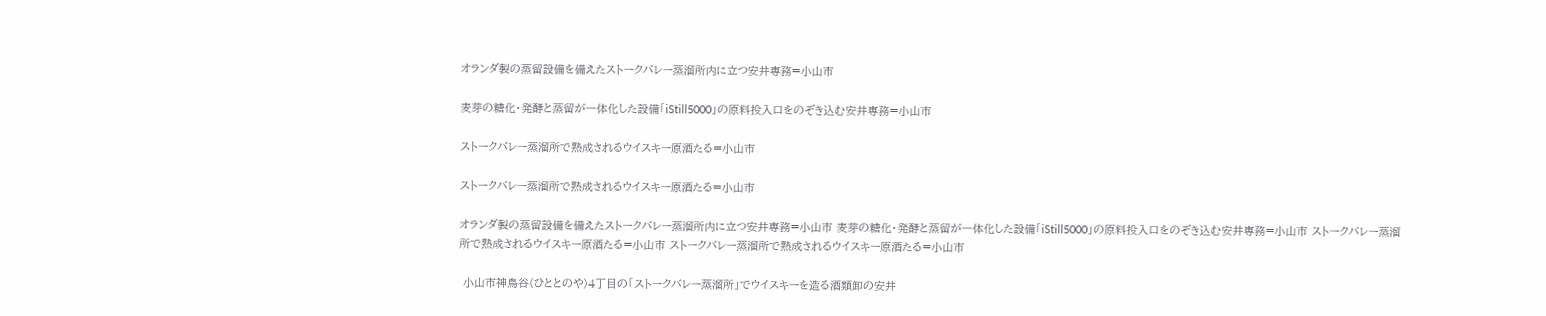オランダ製の蒸留設備を備えたストークバレー蒸溜所内に立つ安井専務=小山市

麦芽の糖化・発酵と蒸留が一体化した設備「iStill5000」の原料投入口をのぞき込む安井専務=小山市

ストークバレー蒸溜所で熟成されるウイスキー原酒たる=小山市

ストークバレー蒸溜所で熟成されるウイスキー原酒たる=小山市

オランダ製の蒸留設備を備えたストークバレー蒸溜所内に立つ安井専務=小山市 麦芽の糖化・発酵と蒸留が一体化した設備「iStill5000」の原料投入口をのぞき込む安井専務=小山市 ストークバレー蒸溜所で熟成されるウイスキー原酒たる=小山市 ストークバレー蒸溜所で熟成されるウイスキー原酒たる=小山市

 小山市神鳥谷(ひととのや)4丁目の「ストークバレー蒸溜所」でウイスキーを造る酒類卸の安井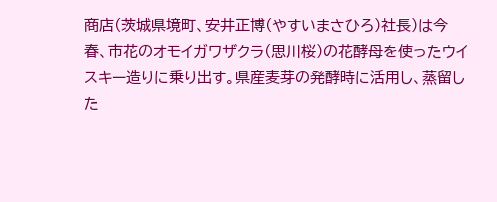商店(茨城県境町、安井正博(やすいまさひろ)社長)は今春、市花のオモイガワザクラ(思川桜)の花酵母を使ったウイスキー造りに乗り出す。県産麦芽の発酵時に活用し、蒸留した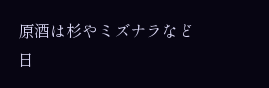原酒は杉やミズナラなど日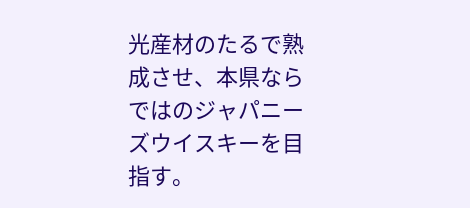光産材のたるで熟成させ、本県ならではのジャパニーズウイスキーを目指す。